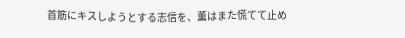首筋にキスしようとする志信を、薫はまた慌てて止め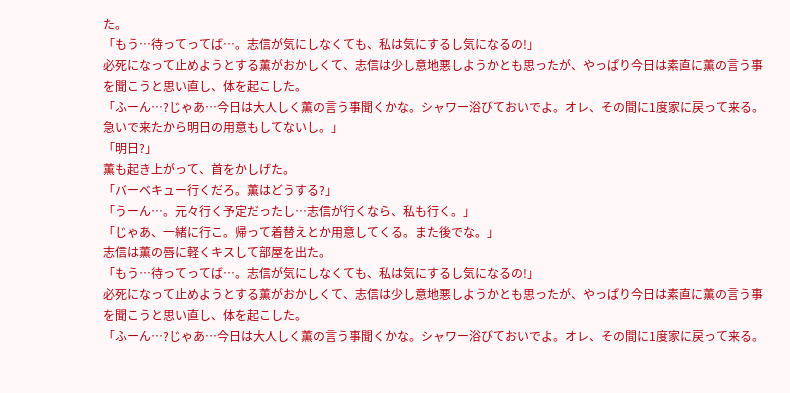た。
「もう…待ってってば…。志信が気にしなくても、私は気にするし気になるの!」
必死になって止めようとする薫がおかしくて、志信は少し意地悪しようかとも思ったが、やっぱり今日は素直に薫の言う事を聞こうと思い直し、体を起こした。
「ふーん…?じゃあ…今日は大人しく薫の言う事聞くかな。シャワー浴びておいでよ。オレ、その間に1度家に戻って来る。急いで来たから明日の用意もしてないし。」
「明日?」
薫も起き上がって、首をかしげた。
「バーベキュー行くだろ。薫はどうする?」
「うーん…。元々行く予定だったし…志信が行くなら、私も行く。」
「じゃあ、一緒に行こ。帰って着替えとか用意してくる。また後でな。」
志信は薫の唇に軽くキスして部屋を出た。
「もう…待ってってば…。志信が気にしなくても、私は気にするし気になるの!」
必死になって止めようとする薫がおかしくて、志信は少し意地悪しようかとも思ったが、やっぱり今日は素直に薫の言う事を聞こうと思い直し、体を起こした。
「ふーん…?じゃあ…今日は大人しく薫の言う事聞くかな。シャワー浴びておいでよ。オレ、その間に1度家に戻って来る。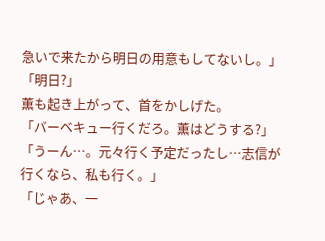急いで来たから明日の用意もしてないし。」
「明日?」
薫も起き上がって、首をかしげた。
「バーベキュー行くだろ。薫はどうする?」
「うーん…。元々行く予定だったし…志信が行くなら、私も行く。」
「じゃあ、一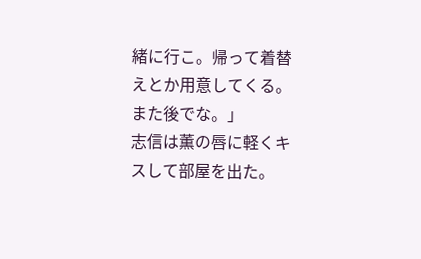緒に行こ。帰って着替えとか用意してくる。また後でな。」
志信は薫の唇に軽くキスして部屋を出た。